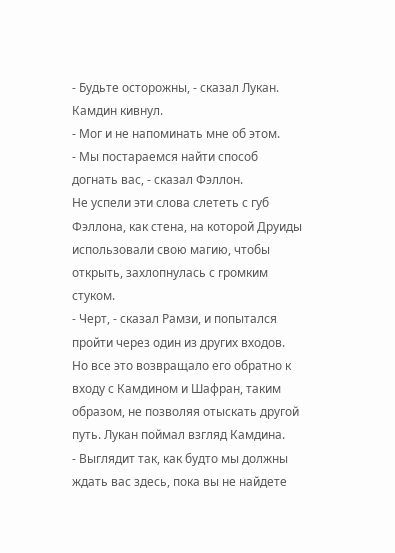- Будьте осторожны, - сказал Лукан.
Камдин кивнул.
- Мог и не напоминать мне об этом.
- Мы постараемся найти способ догнать вас, - сказал Фэллон.
Не успели эти слова слететь с губ Фэллона, как стена, на которой Друиды использовали свою магию, чтобы открыть, захлопнулась с громким стуком.
- Черт, - сказал Рамзи, и попытался пройти через один из других входов.
Но все это возвращало его обратно к входу с Камдином и Шафран, таким образом, не позволяя отыскать другой путь. Лукан поймал взгляд Камдина.
- Выглядит так, как будто мы должны ждать вас здесь, пока вы не найдете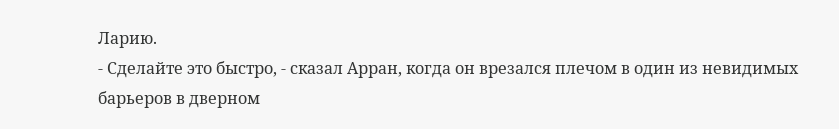Ларию.
- Сделайте это быстро, - сказал Арран, когда он врезался плечом в один из невидимых барьеров в дверном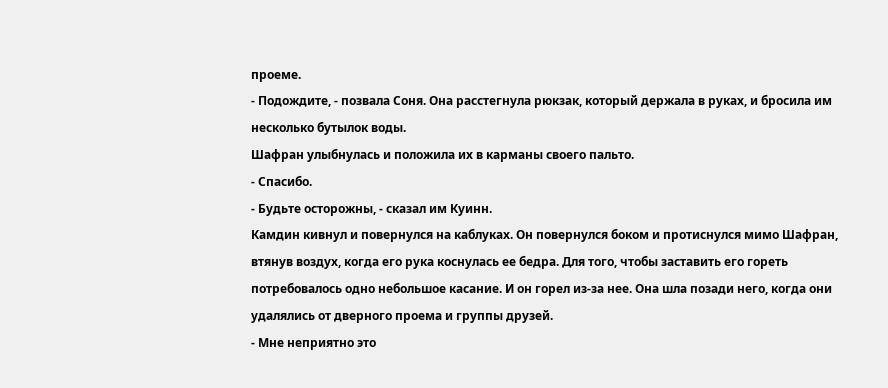проеме.
- Подождите, - позвала Соня. Она расстегнула рюкзак, который держала в руках, и бросила им несколько бутылок воды.
Шафран улыбнулась и положила их в карманы своего пальто.
- Спасибо.
- Будьте осторожны, - сказал им Куинн.
Камдин кивнул и повернулся на каблуках. Он повернулся боком и протиснулся мимо Шафран, втянув воздух, когда его рука коснулась ее бедра. Для того, чтобы заставить его гореть потребовалось одно небольшое касание. И он горел из-за нее. Она шла позади него, когда они удалялись от дверного проема и группы друзей.
- Мне неприятно это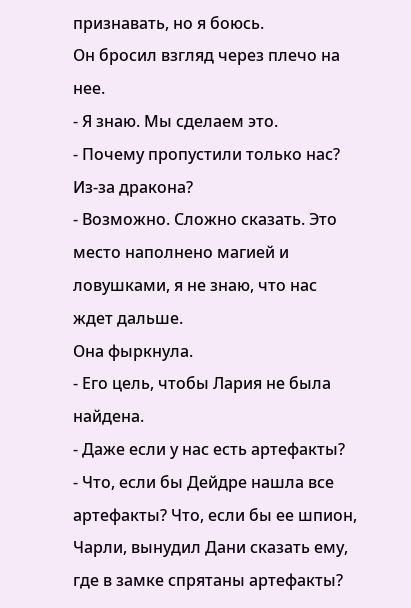признавать, но я боюсь.
Он бросил взгляд через плечо на нее.
- Я знаю. Мы сделаем это.
- Почему пропустили только нас? Из-за дракона?
- Возможно. Сложно сказать. Это место наполнено магией и ловушками, я не знаю, что нас ждет дальше.
Она фыркнула.
- Его цель, чтобы Лария не была найдена.
- Даже если у нас есть артефакты?
- Что, если бы Дейдре нашла все артефакты? Что, если бы ее шпион, Чарли, вынудил Дани сказать ему, где в замке спрятаны артефакты?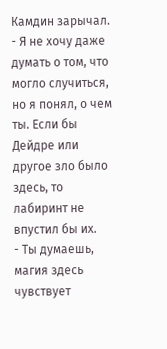Камдин зарычал.
- Я не хочу даже думать о том, что могло случиться, но я понял, о чем ты. Если бы Дейдре или другое зло было здесь, то лабиринт не впустил бы их.
- Ты думаешь, магия здесь чувствует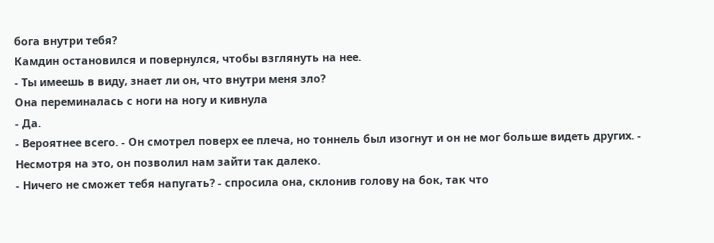бога внутри тебя?
Камдин остановился и повернулся, чтобы взглянуть на нее.
- Ты имеешь в виду, знает ли он, что внутри меня зло?
Она переминалась с ноги на ногу и кивнула
- Да.
- Вероятнее всего. - Он смотрел поверх ее плеча, но тоннель был изогнут и он не мог больше видеть других. - Несмотря на это, он позволил нам зайти так далеко.
- Ничего не сможет тебя напугать? - спросила она, склонив голову на бок, так что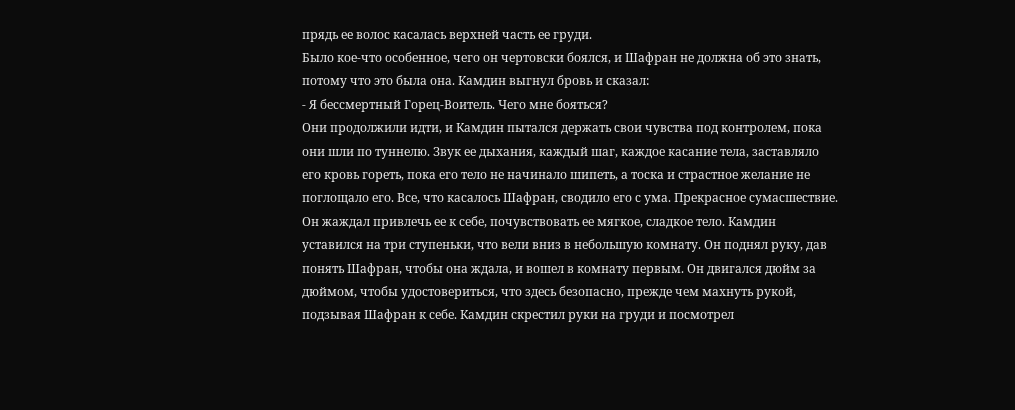прядь ее волос касалась верхней часть ее груди.
Было кое-что особенное, чего он чертовски боялся, и Шафран не должна об это знать, потому что это была она. Камдин выгнул бровь и сказал:
- Я бессмертный Горец-Воитель. Чего мне бояться?
Они продолжили идти, и Камдин пытался держать свои чувства под контролем, пока они шли по туннелю. Звук ее дыхания, каждый шаг, каждое касание тела, заставляло его кровь гореть, пока его тело не начинало шипеть, а тоска и страстное желание не поглощало его. Все, что касалось Шафран, сводило его с ума. Прекрасное сумасшествие. Он жаждал привлечь ее к себе, почувствовать ее мягкое, сладкое тело. Камдин уставился на три ступеньки, что вели вниз в небольшую комнату. Он поднял руку, дав понять Шафран, чтобы она ждала, и вошел в комнату первым. Он двигался дюйм за дюймом, чтобы удостовериться, что здесь безопасно, прежде чем махнуть рукой, подзывая Шафран к себе. Камдин скрестил руки на груди и посмотрел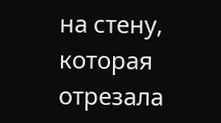на стену, которая отрезала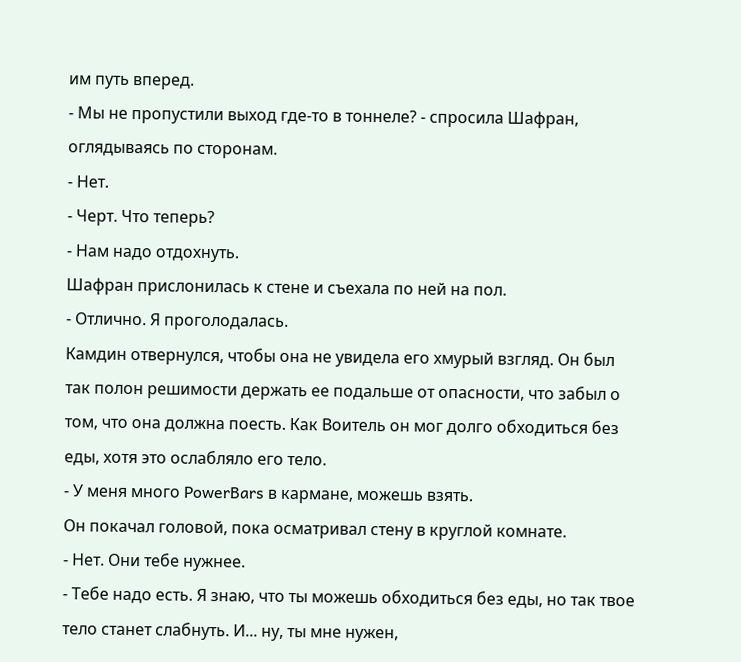им путь вперед.
- Мы не пропустили выход где-то в тоннеле? - спросила Шафран, оглядываясь по сторонам.
- Нет.
- Черт. Что теперь?
- Нам надо отдохнуть.
Шафран прислонилась к стене и съехала по ней на пол.
- Отлично. Я проголодалась.
Камдин отвернулся, чтобы она не увидела его хмурый взгляд. Он был так полон решимости держать ее подальше от опасности, что забыл о том, что она должна поесть. Как Воитель он мог долго обходиться без еды, хотя это ослабляло его тело.
- У меня много PowerBars в кармане, можешь взять.
Он покачал головой, пока осматривал стену в круглой комнате.
- Нет. Они тебе нужнее.
- Тебе надо есть. Я знаю, что ты можешь обходиться без еды, но так твое тело станет слабнуть. И... ну, ты мне нужен,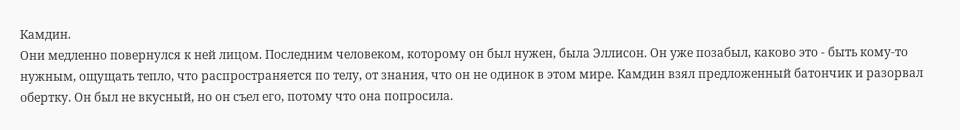Камдин.
Они медленно повернулся к ней лицом. Последним человеком, которому он был нужен, была Эллисон. Он уже позабыл, каково это - быть кому-то нужным, ощущать тепло, что распространяется по телу, от знания, что он не одинок в этом мире. Камдин взял предложенный батончик и разорвал обертку. Он был не вкусный, но он съел его, потому что она попросила.